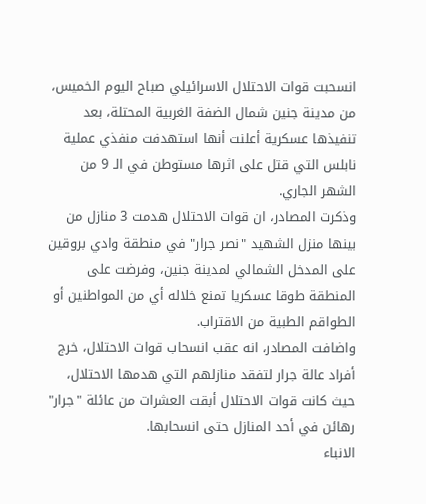انسحبت قوات الاحتلال الاسرائيلي صباح اليوم الخميس، من مدينة جنين شمال الضفة الغربية المحتلة، بعد تنفيذها عسكرية أعلنت أنها استهدفت منفذي عملية نابلس التي قتل على اثرها مستوطن في الـ 9 من الشهر الجاري.
وذكرت المصادر، ان قوات الاحتلال هدمت 3 منازل من بينها منزل الشهيد "نصر جرار" في منطقة وادي بروقين على المدخل الشمالي لمدينة جنين، وفرضت على المنطقة طوقا عسكريا تمنع خلاله أي من المواطنين أو الطواقم الطبية من الاقتراب.
واضافت المصادر، انه عقب انسحاب قوات الاحتلال، خرج أفراد عالة جرار لتفقد منازلهم التي هدمها الاحتلال، حيث كانت قوات الاحتلال أبقت العشرات من عائلة "جرار" رهائن في أحد المنازل حتى انسحابها.
الانباء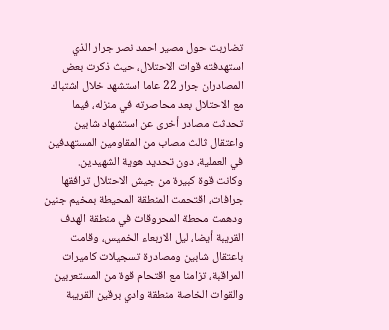تضاربت حول مصير احمد نصر جرار الذي استهدفته قوات الاحتلال، حيث ذكرت بعض المصادران جرار 22 عاما استشهد خلال اشتباك مع الاحتلال بعد محاصرته في منزله، فيما تحدثت مصادر أخرى عن استشهاد شابين واعتقال ثالث مصاب من المقاومين المستهدفين في العملية، دون تحديد هوية الشهيدين.
وكانت قوة كبيرة من جيش الاحتلال ترافقها جرافات، اقتحمت المنطقة المحيطة بمخيم جنين ودهمت محطة المحروقات في منطقة الهدف القريبة أيضا، ليل الاربعاء الخميس، وقامت باعتقال شابين ومصادرة تسجيلات كاميرات المراقبة، تزامنا مع اقتحام قوة من المستعربين والقوات الخاصة منطقة وادي برقين القريبة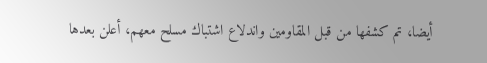أيضا، تم كشفها من قبل المقاومين واندلاع اشتباك مسلح معهم، أعلن بعدها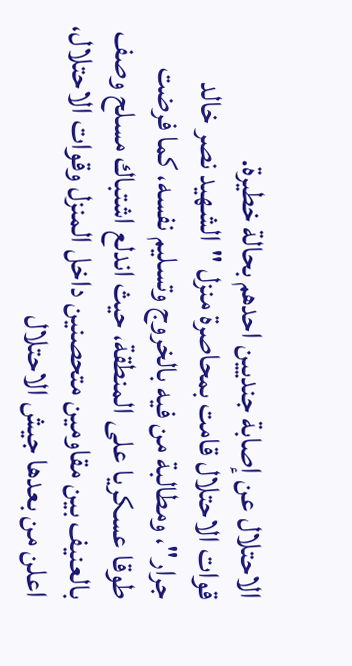الاحتلال عن إصابة جنديين احدهم بحالة خطيرة.
قوات الاحتلال قامت بمحاصرة منزل "الشهيد نصر خالد جرار"، ومطالبة من فيه بالخروج وتسليم نفسه، كما فرضت طوقا عسكريا على المنطقة، حيث اندلع اشتباك مسلح وصف بالعنيف بين مقاومين متحصنين داخل المنزل وقوات الاحتلال، اعلن من بعدها جيش الاحتلال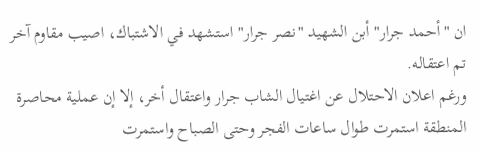ان "أحمد جرار" أبن الشهيد "نصر جرار" استشهد في الاشتباك، اصيب مقاوم آخر تم اعتقاله.
ورغم اعلان الاحتلال عن اغتيال الشاب جرار واعتقال أخر، إلا إن عملية محاصرة المنطقة استمرت طوال ساعات الفجر وحتى الصباح واستمرت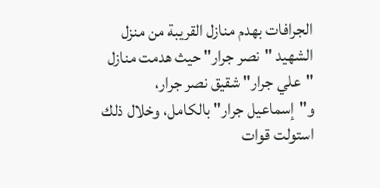الجرافات بهدم منازل القريبة من منزل الشهيد "نصر جرار" حيث هدمت منازل "علي جرار" شقيق نصر جرار، و"إسماعيل جرار" بالكامل، وخلال ذلك استولت قوات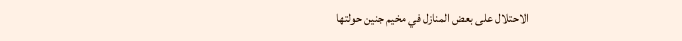الاحتلال على بعض المنازل في مخيم جنين حولتها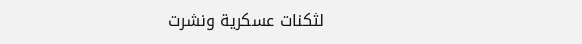لثكنات عسكرية ونشرت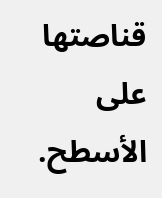قناصتها على الأسطح.